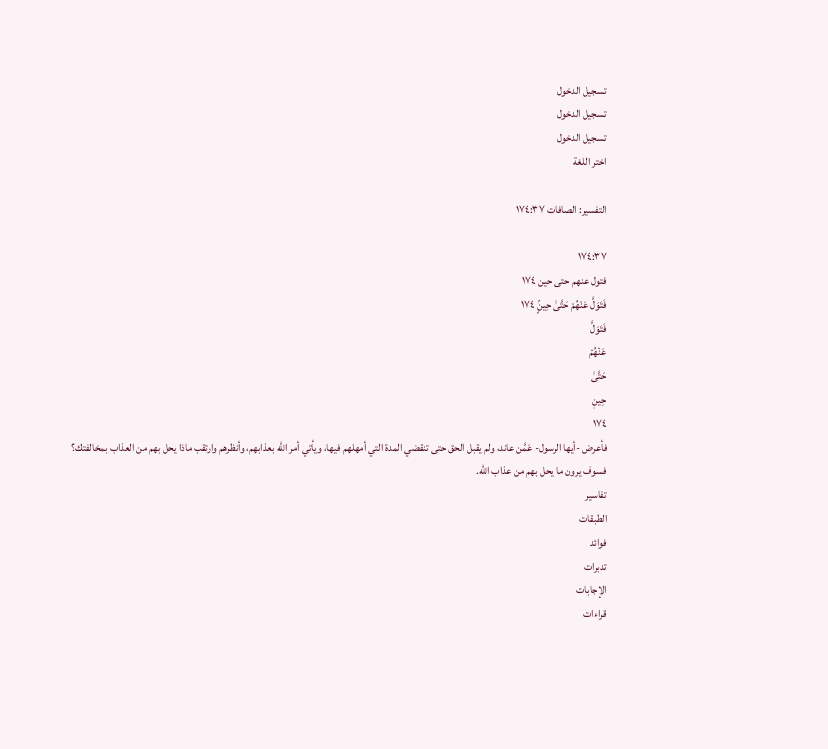تسجيل الدخول
تسجيل الدخول
تسجيل الدخول
اختر اللغة

التفسير: الصافات ١٧٤:٣٧

١٧٤:٣٧
فتول عنهم حتى حين ١٧٤
فَتَوَلَّ عَنْهُمْ حَتَّىٰ حِينٍۢ ١٧٤
فَتَوَلَّ
عَنۡهُمۡ
حَتَّىٰ
حِينٖ
١٧٤
فأعرض -أيها الرسول- عَمَّن عاند، ولم يقبل الحق حتى تنقضي المدة التي أمهلهم فيها، ويأتي أمر الله بعذابهم، وأنظرهم وارتقب ماذا يحل بهم من العذاب بمخالفتك؟ فسوف يرون ما يحل بهم من عذاب الله.
تفاسير
الطبقات
فوائد
تدبرات
الإجابات
قراءات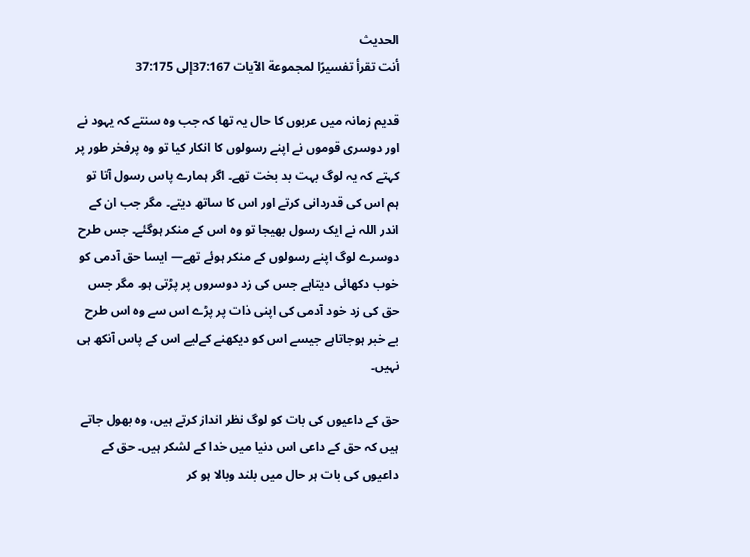الحديث
أنت تقرأ تفسيرًا لمجموعة الآيات 37:167إلى 37:175

قدیم زمانہ میں عربوں کا حال یہ تھا کہ جب وہ سنتے کہ یہود نے اور دوسری قوموں نے اپنے رسولوں کا انکار کیا تو وہ پرفخر طور پر کہتے کہ یہ لوگ بہت بد بخت تھے۔ اگر ہمارے پاس رسول آتا تو ہم اس کی قدردانی کرتے اور اس کا ساتھ دیتے۔ مگر جب ان کے اندر اللہ نے ایک رسول بھیجا تو وہ اس کے منکر ہوگئے۔ جس طرح دوسرے لوگ اپنے رسولوں کے منکر ہوئے تھے— ایسا حق آدمی کو خوب دکھائی دیتاہے جس کی زد دوسروں پر پڑتی ہو۔ مگر جس حق کی زد خود آدمی کی اپنی ذات پر پڑے اس سے وہ اس طرح بے خبر ہوجاتاہے جیسے اس کو دیکھنے کےلیے اس کے پاس آنکھ ہی نہیں۔

حق کے داعیوں کی بات کو لوگ نظر انداز کرتے ہیں، وہ بھول جاتے ہیں کہ حق کے داعی اس دنیا میں خدا کے لشکر ہیں۔ حق کے داعیوں کی بات ہر حال میں بلند وبالا ہو کر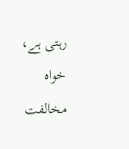رہتی ہے، خواہ مخالفت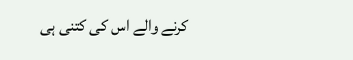کرنے والے اس کی کتنی ہی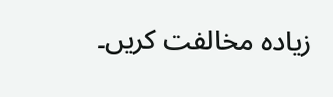زیادہ مخالفت کریں۔